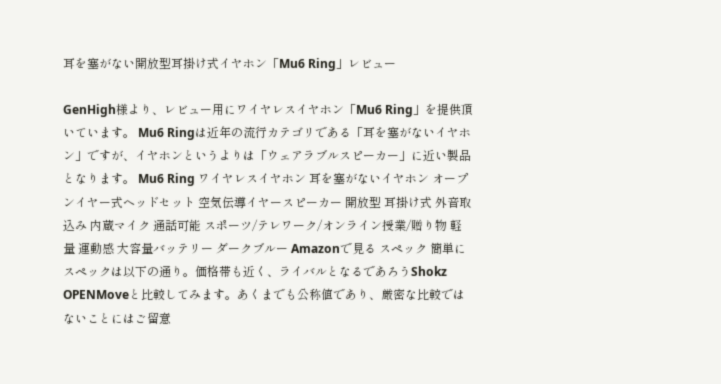耳を塞がない開放型耳掛け式イヤホン「Mu6 Ring」レビュー

GenHigh様より、レビュー用にワイヤレスイヤホン「Mu6 Ring」を提供頂いています。 Mu6 Ringは近年の流行カテゴリである「耳を塞がないイヤホン」ですが、イヤホンというよりは「ウェアラブルスピーカー」に近い製品となります。 Mu6 Ring ワイヤレスイヤホン 耳を塞がないイヤホン オープンイヤー式ヘッドセット 空気伝導イヤースピーカー 開放型 耳掛け式 外音取込み 内蔵マイク 通話可能 スポーツ/テレワーク/オンライン授業/贈り物 軽量 運動感 大容量バッテリー ダークブルー Amazonで見る スペック 簡単にスペックは以下の通り。価格帯も近く、ライバルとなるであろうShokz OPENMoveと比較してみます。あくまでも公称値であり、厳密な比較ではないことにはご留意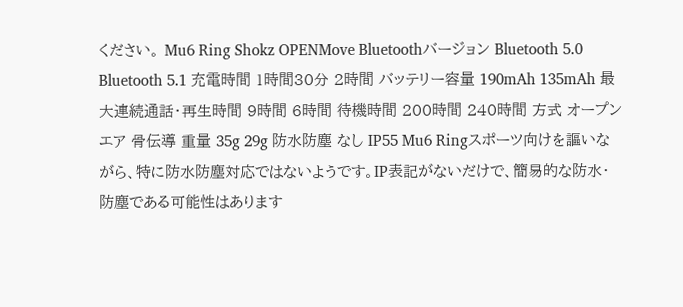ください。 Mu6 Ring Shokz OPENMove Bluetoothバージョン Bluetooth 5.0 Bluetooth 5.1 充電時間 1時間30分 2時間 バッテリー容量 190mAh 135mAh 最大連続通話・再生時間 9時間 6時間 待機時間 200時間 240時間 方式 オープンエア 骨伝導 重量 35g 29g 防水防塵 なし IP55 Mu6 Ringスポーツ向けを謳いながら、特に防水防塵対応ではないようです。IP表記がないだけで、簡易的な防水・防塵である可能性はあります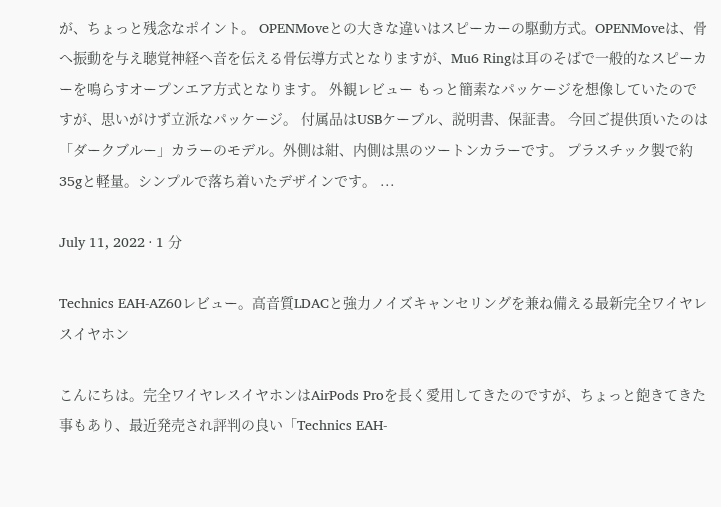が、ちょっと残念なポイント。 OPENMoveとの大きな違いはスピーカーの駆動方式。OPENMoveは、骨へ振動を与え聴覚神経へ音を伝える骨伝導方式となりますが、Mu6 Ringは耳のそばで一般的なスピーカーを鳴らすオープンエア方式となります。 外観レビュー もっと簡素なパッケージを想像していたのですが、思いがけず立派なパッケージ。 付属品はUSBケーブル、説明書、保証書。 今回ご提供頂いたのは「ダークブルー」カラーのモデル。外側は紺、内側は黒のツートンカラーです。 プラスチック製で約35gと軽量。シンプルで落ち着いたデザインです。 ...

July 11, 2022 · 1 分

Technics EAH-AZ60レビュー。高音質LDACと強力ノイズキャンセリングを兼ね備える最新完全ワイヤレスイヤホン

こんにちは。完全ワイヤレスイヤホンはAirPods Proを長く愛用してきたのですが、ちょっと飽きてきた事もあり、最近発売され評判の良い「Technics EAH-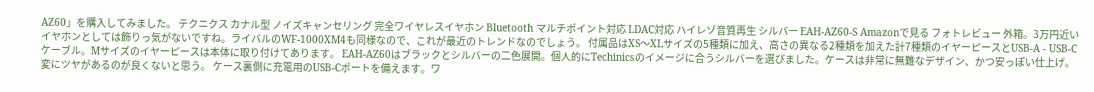AZ60」を購入してみました。 テクニクス カナル型 ノイズキャンセリング 完全ワイヤレスイヤホン Bluetooth マルチポイント対応 LDAC対応 ハイレゾ音質再生 シルバー EAH-AZ60-S Amazonで見る フォトレビュー 外箱。3万円近いイヤホンとしては飾りっ気がないですね。ライバルのWF-1000XM4も同様なので、これが最近のトレンドなのでしょう。 付属品はXS〜XLサイズの5種類に加え、高さの異なる2種類を加えた計7種類のイヤーピースとUSB-A - USB-Cケーブル。Mサイズのイヤーピースは本体に取り付けてあります。 EAH-AZ60はブラックとシルバーの二色展開。個人的にTechinicsのイメージに合うシルバーを選びました。ケースは非常に無難なデザイン、かつ安っぽい仕上げ。変にツヤがあるのが良くないと思う。 ケース裏側に充電用のUSB-Cポートを備えます。ワ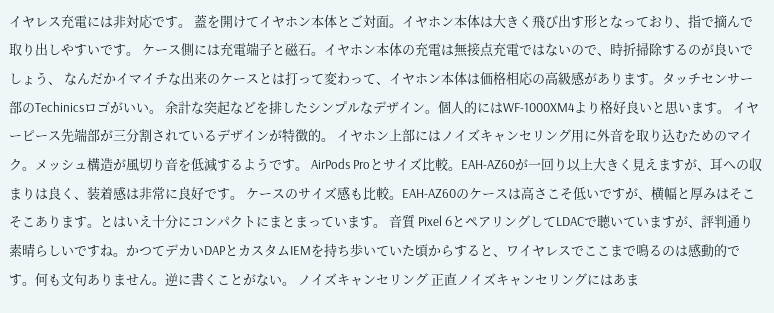イヤレス充電には非対応です。 蓋を開けてイヤホン本体とご対面。イヤホン本体は大きく飛び出す形となっており、指で摘んで取り出しやすいです。 ケース側には充電端子と磁石。イヤホン本体の充電は無接点充電ではないので、時折掃除するのが良いでしょう、 なんだかイマイチな出来のケースとは打って変わって、イヤホン本体は価格相応の高級感があります。タッチセンサー部のTechinicsロゴがいい。 余計な突起などを排したシンプルなデザイン。個人的にはWF-1000XM4より格好良いと思います。 イヤーピース先端部が三分割されているデザインが特徴的。 イヤホン上部にはノイズキャンセリング用に外音を取り込むためのマイク。メッシュ構造が風切り音を低減するようです。 AirPods Proとサイズ比較。EAH-AZ60が一回り以上大きく見えますが、耳への収まりは良く、装着感は非常に良好です。 ケースのサイズ感も比較。EAH-AZ60のケースは高さこそ低いですが、横幅と厚みはそこそこあります。とはいえ十分にコンパクトにまとまっています。 音質 Pixel 6とペアリングしてLDACで聴いていますが、評判通り素晴らしいですね。かつてデカいDAPとカスタムIEMを持ち歩いていた頃からすると、ワイヤレスでここまで鳴るのは感動的です。何も文句ありません。逆に書くことがない。 ノイズキャンセリング 正直ノイズキャンセリングにはあま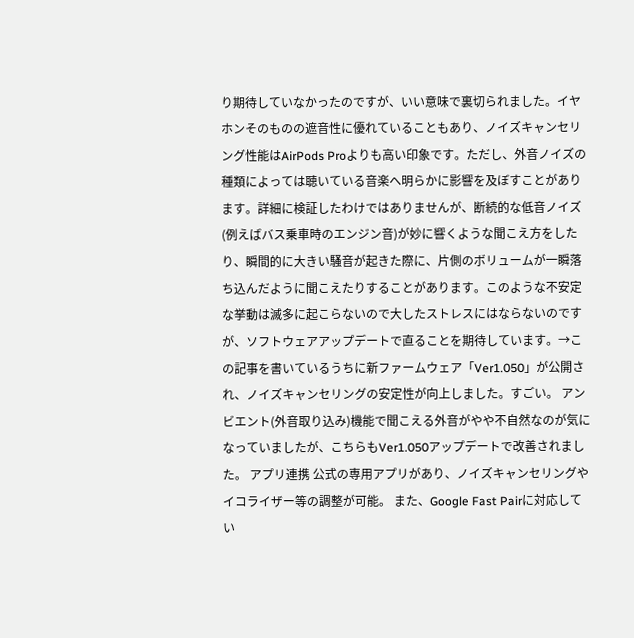り期待していなかったのですが、いい意味で裏切られました。イヤホンそのものの遮音性に優れていることもあり、ノイズキャンセリング性能はAirPods Proよりも高い印象です。ただし、外音ノイズの種類によっては聴いている音楽へ明らかに影響を及ぼすことがあります。詳細に検証したわけではありませんが、断続的な低音ノイズ(例えばバス乗車時のエンジン音)が妙に響くような聞こえ方をしたり、瞬間的に大きい騒音が起きた際に、片側のボリュームが一瞬落ち込んだように聞こえたりすることがあります。このような不安定な挙動は滅多に起こらないので大したストレスにはならないのですが、ソフトウェアアップデートで直ることを期待しています。→この記事を書いているうちに新ファームウェア「Ver1.050」が公開され、ノイズキャンセリングの安定性が向上しました。すごい。 アンビエント(外音取り込み)機能で聞こえる外音がやや不自然なのが気になっていましたが、こちらもVer1.050アップデートで改善されました。 アプリ連携 公式の専用アプリがあり、ノイズキャンセリングやイコライザー等の調整が可能。 また、Google Fast Pairに対応してい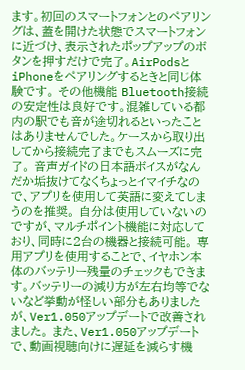ます。初回のスマートフォンとのペアリングは、蓋を開けた状態でスマートフォンに近づけ、表示されたポップアップのボタンを押すだけで完了。AirPodsとiPhoneをペアリングするときと同じ体験です。 その他機能 Bluetooth接続の安定性は良好です。混雑している都内の駅でも音が途切れるといったことはありませんでした。ケースから取り出してから接続完了までもスムーズに完了。 音声ガイドの日本語ボイスがなんだか垢抜けてなくちょっとイマイチなので、アプリを使用して英語に変えてしまうのを推奨。 自分は使用していないのですが、マルチポイント機能に対応しており、同時に2台の機器と接続可能。 専用アプリを使用することで、イヤホン本体のバッテリー残量のチェックもできます。バッテリーの減り方が左右均等でないなど挙動が怪しい部分もありましたが、Ver1.050アップデートで改善されました。 また、Ver1.050アップデートで、動画視聴向けに遅延を減らす機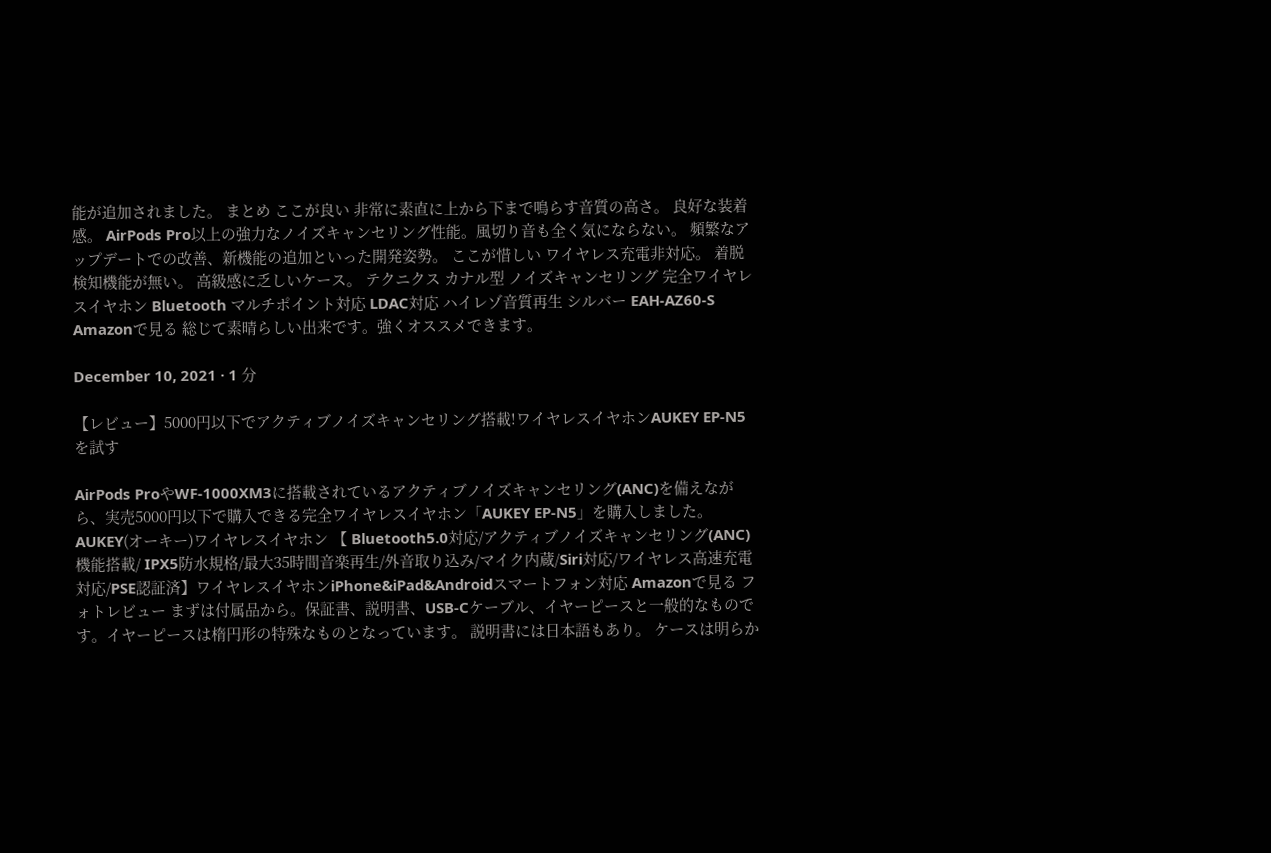能が追加されました。 まとめ ここが良い 非常に素直に上から下まで鳴らす音質の高さ。 良好な装着感。 AirPods Pro以上の強力なノイズキャンセリング性能。風切り音も全く気にならない。 頻繁なアップデートでの改善、新機能の追加といった開発姿勢。 ここが惜しい ワイヤレス充電非対応。 着脱検知機能が無い。 高級感に乏しいケース。 テクニクス カナル型 ノイズキャンセリング 完全ワイヤレスイヤホン Bluetooth マルチポイント対応 LDAC対応 ハイレゾ音質再生 シルバー EAH-AZ60-S Amazonで見る 総じて素晴らしい出来です。強くオススメできます。

December 10, 2021 · 1 分

【レビュー】5000円以下でアクティブノイズキャンセリング搭載!ワイヤレスイヤホンAUKEY EP-N5を試す

AirPods ProやWF-1000XM3に搭載されているアクティブノイズキャンセリング(ANC)を備えながら、実売5000円以下で購入できる完全ワイヤレスイヤホン「AUKEY EP-N5」を購入しました。 AUKEY(オーキー)ワイヤレスイヤホン 【 Bluetooth5.0対応/アクティブノイズキャンセリング(ANC)機能搭載/ IPX5防水規格/最大35時間音楽再生/外音取り込み/マイク内蔵/Siri対応/ワイヤレス高速充電対応/PSE認証済】ワイヤレスイヤホンiPhone&iPad&Androidスマートフォン対応 Amazonで見る フォトレビュー まずは付属品から。保証書、説明書、USB-Cケーブル、イヤーピースと一般的なものです。イヤーピースは楕円形の特殊なものとなっています。 説明書には日本語もあり。 ケースは明らか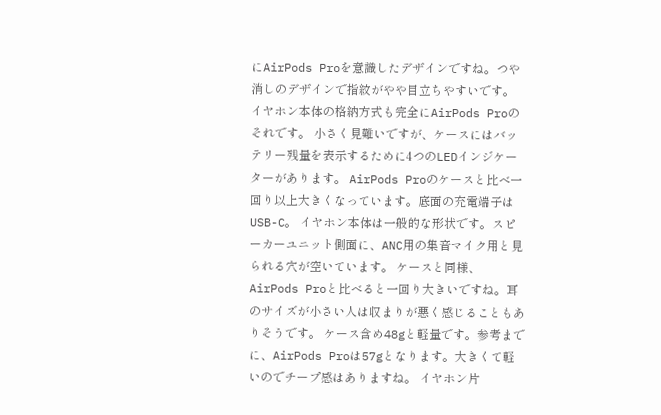にAirPods Proを意識したデザインですね。つや消しのデザインで指紋がやや目立ちやすいです。 イヤホン本体の格納方式も完全にAirPods Proのそれです。 小さく見難いですが、ケースにはバッテリー残量を表示するために4つのLEDインジケーターがあります。 AirPods Proのケースと比べ一回り以上大きくなっています。底面の充電端子はUSB-C。 イヤホン本体は一般的な形状です。スピーカーユニット側面に、ANC用の集音マイク用と見られる穴が空いています。 ケースと同様、AirPods Proと比べると一回り大きいですね。耳のサイズが小さい人は収まりが悪く感じることもありそうです。 ケース含め48gと軽量です。参考までに、AirPods Proは57gとなります。大きくて軽いのでチープ感はありますね。 イヤホン片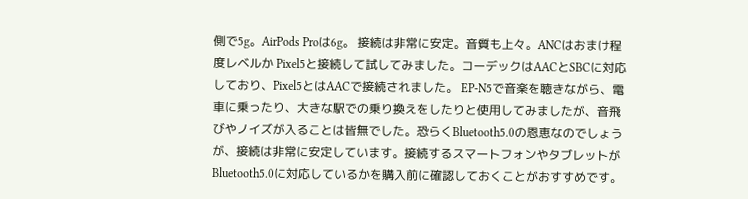側で5g。AirPods Proは6g。 接続は非常に安定。音質も上々。ANCはおまけ程度レベルか Pixel5と接続して試してみました。コーデックはAACとSBCに対応しており、Pixel5とはAACで接続されました。 EP-N5で音楽を聴きながら、電車に乗ったり、大きな駅での乗り換えをしたりと使用してみましたが、音飛びやノイズが入ることは皆無でした。恐らくBluetooth5.0の恩恵なのでしょうが、接続は非常に安定しています。接続するスマートフォンやタブレットがBluetooth5.0に対応しているかを購入前に確認しておくことがおすすめです。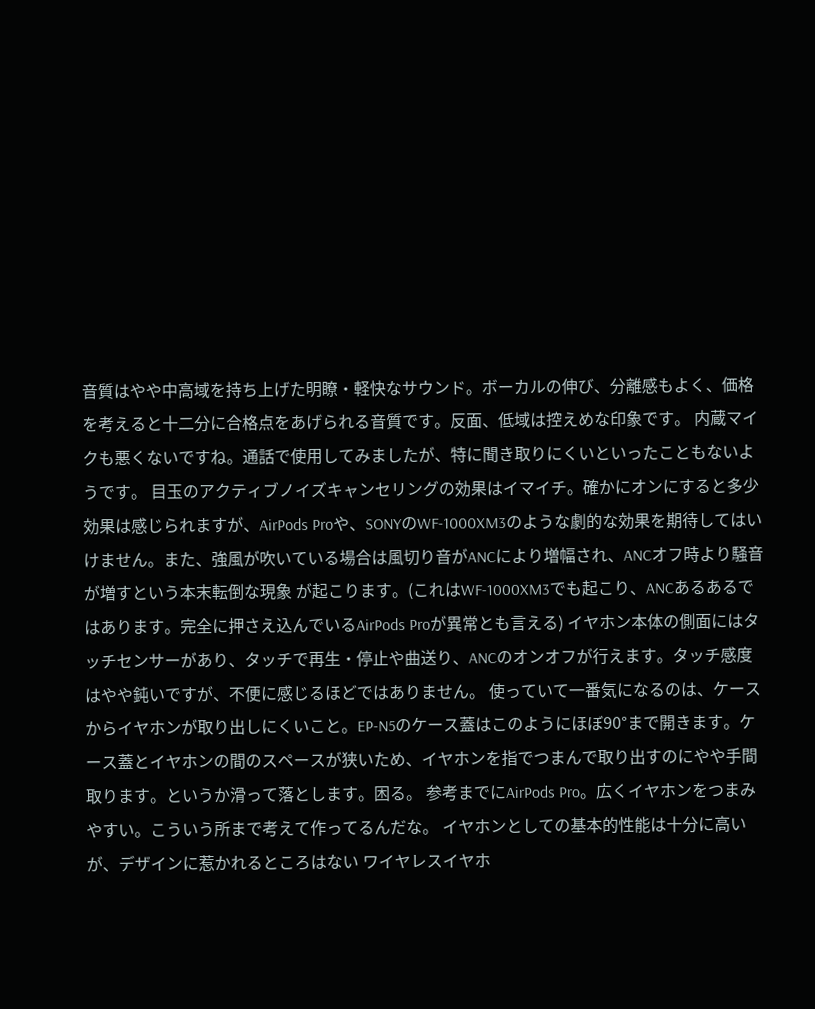音質はやや中高域を持ち上げた明瞭・軽快なサウンド。ボーカルの伸び、分離感もよく、価格を考えると十二分に合格点をあげられる音質です。反面、低域は控えめな印象です。 内蔵マイクも悪くないですね。通話で使用してみましたが、特に聞き取りにくいといったこともないようです。 目玉のアクティブノイズキャンセリングの効果はイマイチ。確かにオンにすると多少効果は感じられますが、AirPods Proや、SONYのWF-1000XM3のような劇的な効果を期待してはいけません。また、強風が吹いている場合は風切り音がANCにより増幅され、ANCオフ時より騒音が増すという本末転倒な現象 が起こります。(これはWF-1000XM3でも起こり、ANCあるあるではあります。完全に押さえ込んでいるAirPods Proが異常とも言える) イヤホン本体の側面にはタッチセンサーがあり、タッチで再生・停止や曲送り、ANCのオンオフが行えます。タッチ感度はやや鈍いですが、不便に感じるほどではありません。 使っていて一番気になるのは、ケースからイヤホンが取り出しにくいこと。EP-N5のケース蓋はこのようにほぼ90°まで開きます。ケース蓋とイヤホンの間のスペースが狭いため、イヤホンを指でつまんで取り出すのにやや手間取ります。というか滑って落とします。困る。 参考までにAirPods Pro。広くイヤホンをつまみやすい。こういう所まで考えて作ってるんだな。 イヤホンとしての基本的性能は十分に高いが、デザインに惹かれるところはない ワイヤレスイヤホ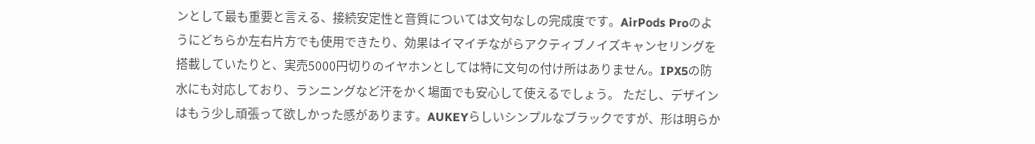ンとして最も重要と言える、接続安定性と音質については文句なしの完成度です。AirPods Proのようにどちらか左右片方でも使用できたり、効果はイマイチながらアクティブノイズキャンセリングを搭載していたりと、実売5000円切りのイヤホンとしては特に文句の付け所はありません。IPX5の防水にも対応しており、ランニングなど汗をかく場面でも安心して使えるでしょう。 ただし、デザインはもう少し頑張って欲しかった感があります。AUKEYらしいシンプルなブラックですが、形は明らか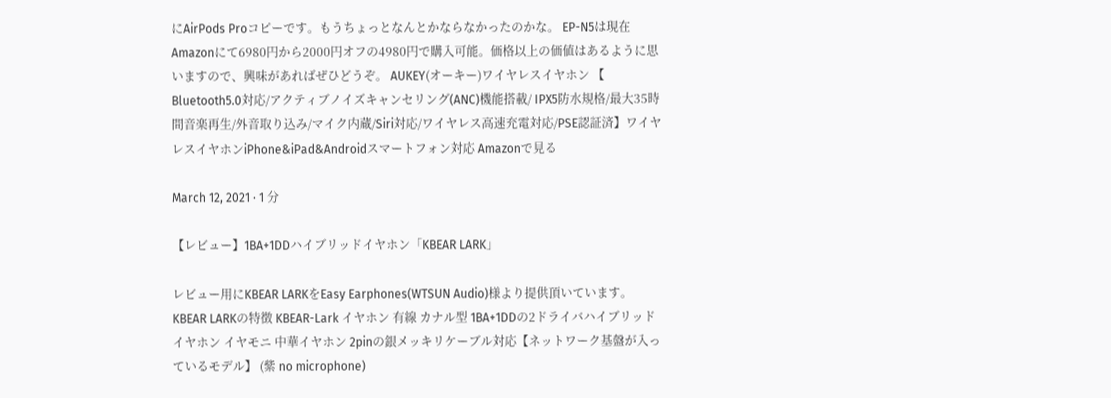にAirPods Proコピーです。もうちょっとなんとかならなかったのかな。 EP-N5は現在Amazonにて6980円から2000円オフの4980円で購入可能。価格以上の価値はあるように思いますので、興味があればぜひどうぞ。 AUKEY(オーキー)ワイヤレスイヤホン 【 Bluetooth5.0対応/アクティブノイズキャンセリング(ANC)機能搭載/ IPX5防水規格/最大35時間音楽再生/外音取り込み/マイク内蔵/Siri対応/ワイヤレス高速充電対応/PSE認証済】ワイヤレスイヤホンiPhone&iPad&Androidスマートフォン対応 Amazonで見る

March 12, 2021 · 1 分

【レビュー】1BA+1DDハイブリッドイヤホン「KBEAR LARK」

レビュー用にKBEAR LARKをEasy Earphones(WTSUN Audio)様より提供頂いています。 KBEAR LARKの特徴 KBEAR-Lark イヤホン 有線 カナル型 1BA+1DDの2ドライバハイブリッドイヤホン イヤモニ 中華イヤホン 2pinの銀メッキリケーブル対応【ネットワーク基盤が入っているモデル】 (紫 no microphone)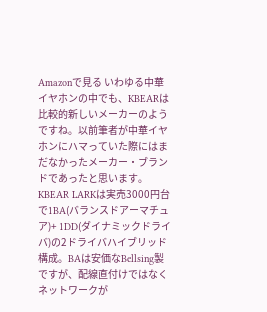Amazonで見る いわゆる中華イヤホンの中でも、KBEARは比較的新しいメーカーのようですね。以前筆者が中華イヤホンにハマっていた際にはまだなかったメーカー・ブランドであったと思います。 KBEAR LARKは実売3000円台で1BA(バランスドアーマチュア)+ 1DD(ダイナミックドライバ)の2ドライバハイブリッド構成。BAは安価なBellsing製ですが、配線直付けではなくネットワークが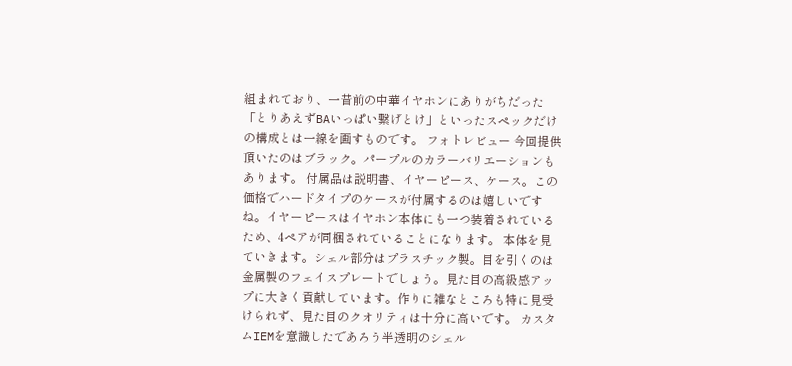組まれており、一昔前の中華イヤホンにありがちだった「とりあえずBAいっぱい繋げとけ」といったスペックだけの構成とは一線を画すものです。 フォトレビュー 今回提供頂いたのはブラック。パープルのカラーバリエーションもあります。 付属品は説明書、イヤーピース、ケース。この価格でハードタイプのケースが付属するのは嬉しいですね。イヤーピースはイヤホン本体にも一つ装着されているため、4ペアが同梱されていることになります。 本体を見ていきます。シェル部分はプラスチック製。目を引くのは金属製のフェイスプレートでしょう。見た目の高級感アップに大きく貢献しています。作りに雑なところも特に見受けられず、見た目のクオリティは十分に高いです。 カスタムIEMを意識したであろう半透明のシェル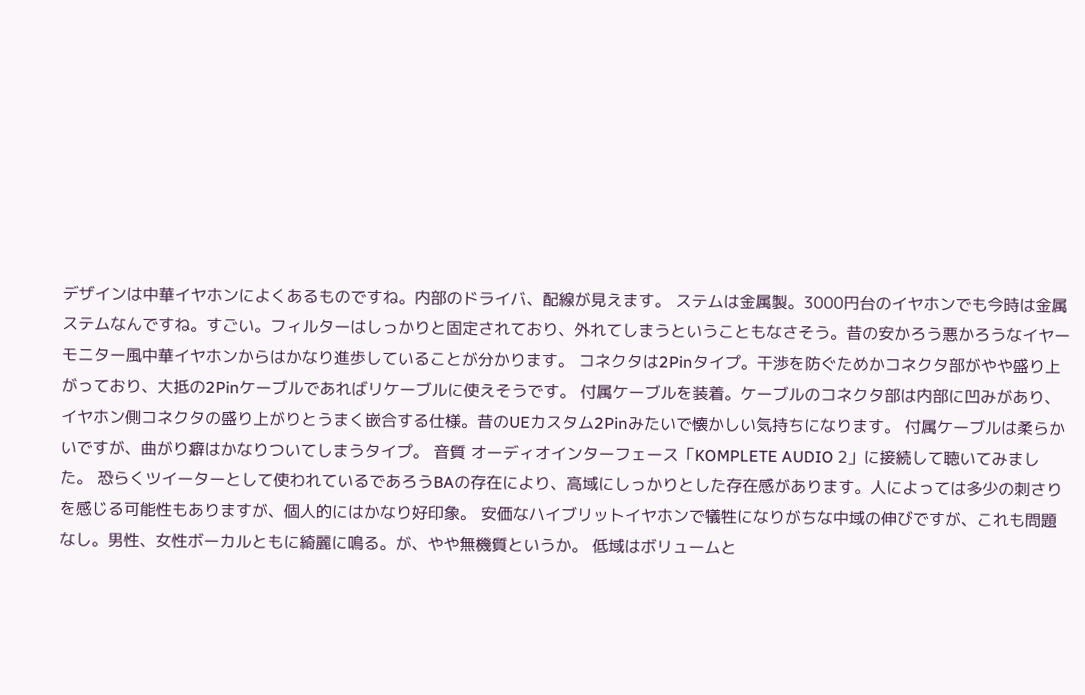デザインは中華イヤホンによくあるものですね。内部のドライバ、配線が見えます。 ステムは金属製。3000円台のイヤホンでも今時は金属ステムなんですね。すごい。フィルターはしっかりと固定されており、外れてしまうということもなさそう。昔の安かろう悪かろうなイヤーモニター風中華イヤホンからはかなり進歩していることが分かります。 コネクタは2Pinタイプ。干渉を防ぐためかコネクタ部がやや盛り上がっており、大抵の2Pinケーブルであればリケーブルに使えそうです。 付属ケーブルを装着。ケーブルのコネクタ部は内部に凹みがあり、イヤホン側コネクタの盛り上がりとうまく嵌合する仕様。昔のUEカスタム2Pinみたいで懐かしい気持ちになります。 付属ケーブルは柔らかいですが、曲がり癖はかなりついてしまうタイプ。 音質 オーディオインターフェース「KOMPLETE AUDIO 2」に接続して聴いてみました。 恐らくツイーターとして使われているであろうBAの存在により、高域にしっかりとした存在感があります。人によっては多少の刺さりを感じる可能性もありますが、個人的にはかなり好印象。 安価なハイブリットイヤホンで犠牲になりがちな中域の伸びですが、これも問題なし。男性、女性ボーカルともに綺麗に鳴る。が、やや無機質というか。 低域はボリュームと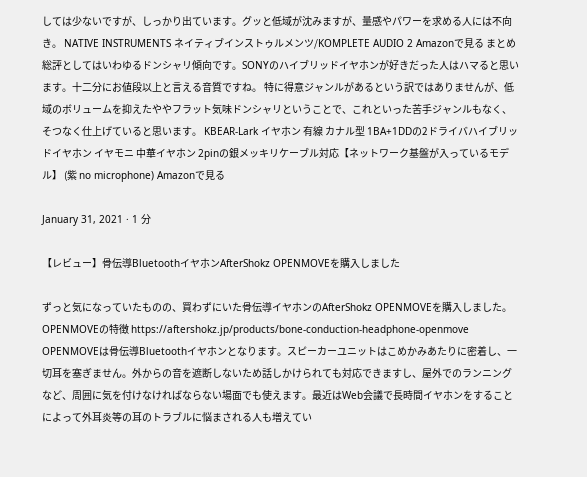しては少ないですが、しっかり出ています。グッと低域が沈みますが、量感やパワーを求める人には不向き。 NATIVE INSTRUMENTS ネイティブインストゥルメンツ/KOMPLETE AUDIO 2 Amazonで見る まとめ 総評としてはいわゆるドンシャリ傾向です。SONYのハイブリッドイヤホンが好きだった人はハマると思います。十二分にお値段以上と言える音質ですね。 特に得意ジャンルがあるという訳ではありませんが、低域のボリュームを抑えたややフラット気味ドンシャリということで、これといった苦手ジャンルもなく、そつなく仕上げていると思います。 KBEAR-Lark イヤホン 有線 カナル型 1BA+1DDの2ドライバハイブリッドイヤホン イヤモニ 中華イヤホン 2pinの銀メッキリケーブル対応【ネットワーク基盤が入っているモデル】 (紫 no microphone) Amazonで見る

January 31, 2021 · 1 分

【レビュー】骨伝導BluetoothイヤホンAfterShokz OPENMOVEを購入しました

ずっと気になっていたものの、買わずにいた骨伝導イヤホンのAfterShokz OPENMOVEを購入しました。 OPENMOVEの特徴 https://aftershokz.jp/products/bone-conduction-headphone-openmove OPENMOVEは骨伝導Bluetoothイヤホンとなります。スピーカーユニットはこめかみあたりに密着し、一切耳を塞ぎません。外からの音を遮断しないため話しかけられても対応できますし、屋外でのランニングなど、周囲に気を付けなければならない場面でも使えます。最近はWeb会議で長時間イヤホンをすることによって外耳炎等の耳のトラブルに悩まされる人も増えてい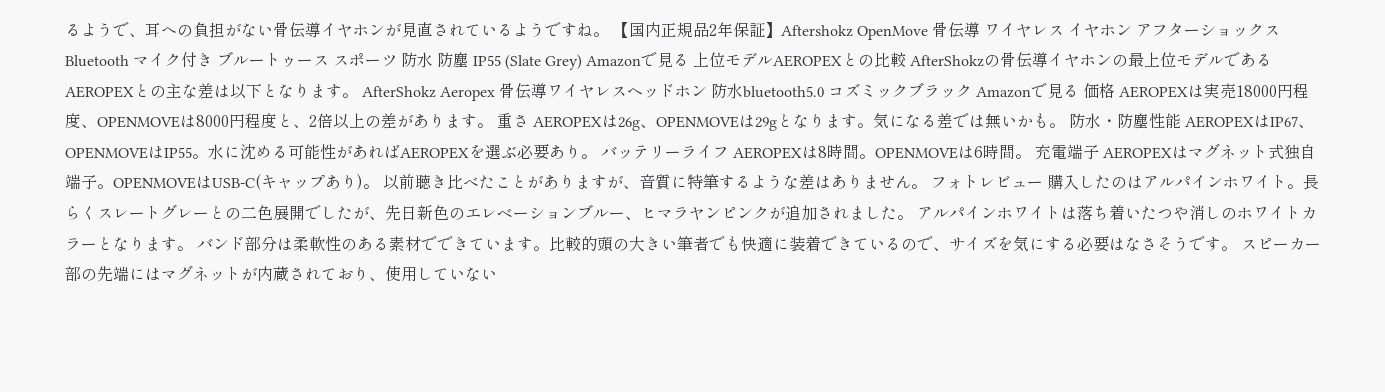るようで、耳への負担がない骨伝導イヤホンが見直されているようですね。 【国内正規品2年保証】Aftershokz OpenMove 骨伝導 ワイヤレス イヤホン アフターショックス Bluetooth マイク付き ブルートゥース スポーツ 防水 防塵 IP55 (Slate Grey) Amazonで見る 上位モデルAEROPEXとの比較 AfterShokzの骨伝導イヤホンの最上位モデルであるAEROPEXとの主な差は以下となります。 AfterShokz Aeropex 骨伝導ワイヤレスヘッドホン 防水bluetooth5.0 コズミックブラック Amazonで見る 価格 AEROPEXは実売18000円程度、OPENMOVEは8000円程度と、2倍以上の差があります。 重さ AEROPEXは26g、OPENMOVEは29gとなります。気になる差では無いかも。 防水・防塵性能 AEROPEXはIP67、OPENMOVEはIP55。水に沈める可能性があればAEROPEXを選ぶ必要あり。 バッテリーライフ AEROPEXは8時間。OPENMOVEは6時間。 充電端子 AEROPEXはマグネット式独自端子。OPENMOVEはUSB-C(キャップあり)。 以前聴き比べたことがありますが、音質に特筆するような差はありません。 フォトレビュー 購入したのはアルパインホワイト。長らくスレートグレーとの二色展開でしたが、先日新色のエレベーションブルー、ヒマラヤンピンクが追加されました。 アルパインホワイトは落ち着いたつや消しのホワイトカラーとなります。 バンド部分は柔軟性のある素材でできています。比較的頭の大きい筆者でも快適に装着できているので、サイズを気にする必要はなさそうです。 スピーカー部の先端にはマグネットが内蔵されており、使用していない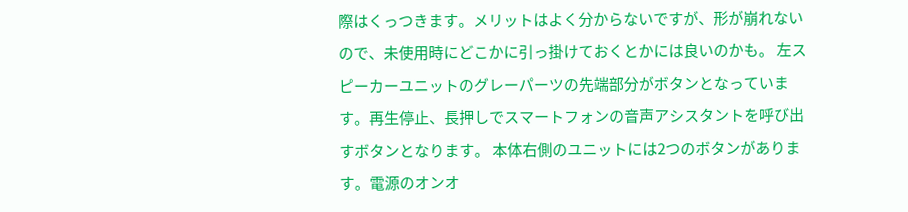際はくっつきます。メリットはよく分からないですが、形が崩れないので、未使用時にどこかに引っ掛けておくとかには良いのかも。 左スピーカーユニットのグレーパーツの先端部分がボタンとなっています。再生停止、長押しでスマートフォンの音声アシスタントを呼び出すボタンとなります。 本体右側のユニットには2つのボタンがあります。電源のオンオ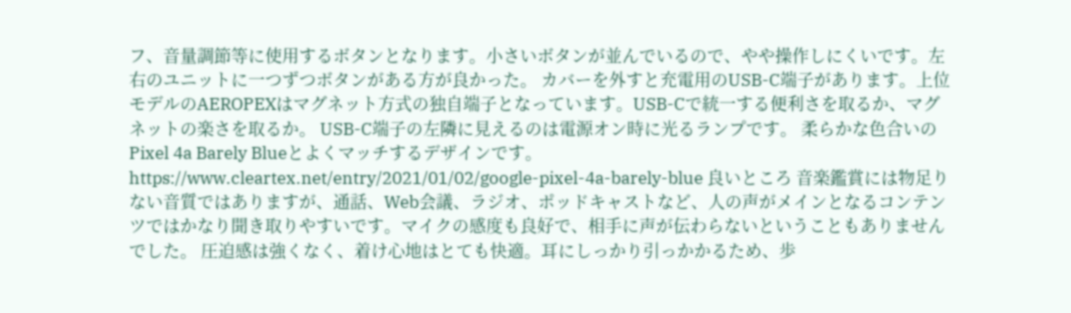フ、音量調節等に使用するボタンとなります。小さいボタンが並んでいるので、やや操作しにくいです。左右のユニットに一つずつボタンがある方が良かった。 カバーを外すと充電用のUSB-C端子があります。上位モデルのAEROPEXはマグネット方式の独自端子となっています。USB-Cで統一する便利さを取るか、マグネットの楽さを取るか。 USB-C端子の左隣に見えるのは電源オン時に光るランプです。 柔らかな色合いのPixel 4a Barely Blueとよくマッチするデザインです。 https://www.cleartex.net/entry/2021/01/02/google-pixel-4a-barely-blue 良いところ 音楽鑑賞には物足りない音質ではありますが、通話、Web会議、ラジオ、ポッドキャストなど、人の声がメインとなるコンテンツではかなり聞き取りやすいです。マイクの感度も良好で、相手に声が伝わらないということもありませんでした。 圧迫感は強くなく、着け心地はとても快適。耳にしっかり引っかかるため、歩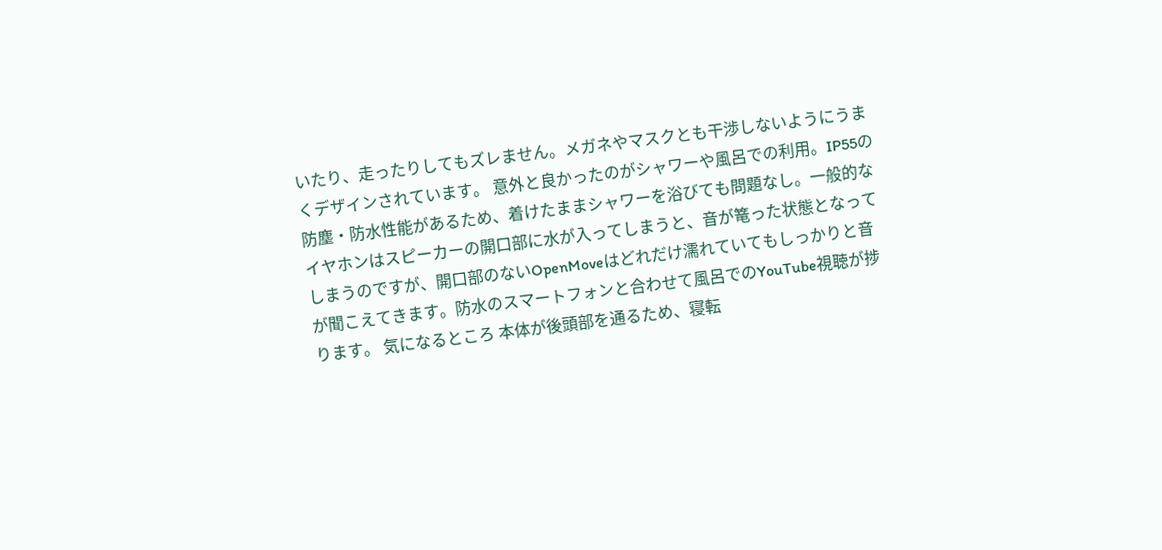いたり、走ったりしてもズレません。メガネやマスクとも干渉しないようにうまくデザインされています。 意外と良かったのがシャワーや風呂での利用。IP55の防塵・防水性能があるため、着けたままシャワーを浴びても問題なし。一般的なイヤホンはスピーカーの開口部に水が入ってしまうと、音が篭った状態となってしまうのですが、開口部のないOpenMoveはどれだけ濡れていてもしっかりと音が聞こえてきます。防水のスマートフォンと合わせて風呂でのYouTube視聴が捗ります。 気になるところ 本体が後頭部を通るため、寝転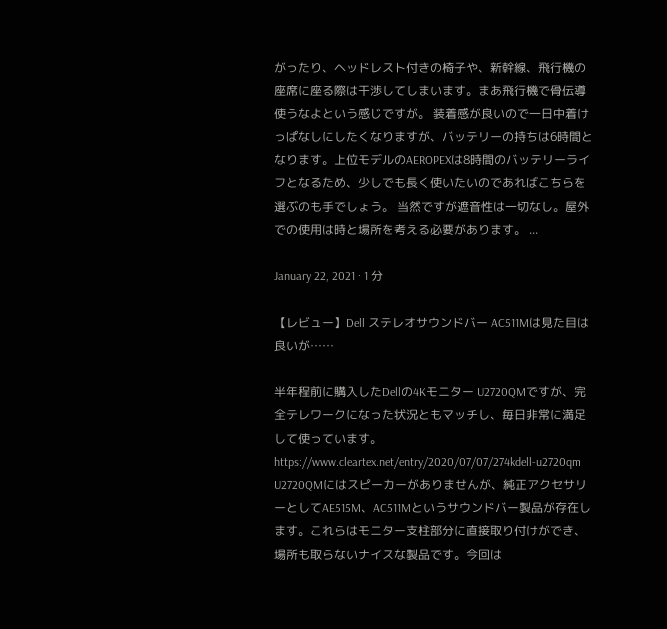がったり、ヘッドレスト付きの椅子や、新幹線、飛行機の座席に座る際は干渉してしまいます。まあ飛行機で骨伝導使うなよという感じですが。 装着感が良いので一日中着けっぱなしにしたくなりますが、バッテリーの持ちは6時間となります。上位モデルのAEROPEXは8時間のバッテリーライフとなるため、少しでも長く使いたいのであればこちらを選ぶのも手でしょう。 当然ですが遮音性は一切なし。屋外での使用は時と場所を考える必要があります。 ...

January 22, 2021 · 1 分

【レビュー】Dell ステレオサウンドバー AC511Mは見た目は良いが……

半年程前に購入したDellの4Kモニター U2720QMですが、完全テレワークになった状況ともマッチし、毎日非常に満足して使っています。 https://www.cleartex.net/entry/2020/07/07/274kdell-u2720qm U2720QMにはスピーカーがありませんが、純正アクセサリーとしてAE515M、AC511Mというサウンドバー製品が存在します。これらはモニター支柱部分に直接取り付けができ、場所も取らないナイスな製品です。今回は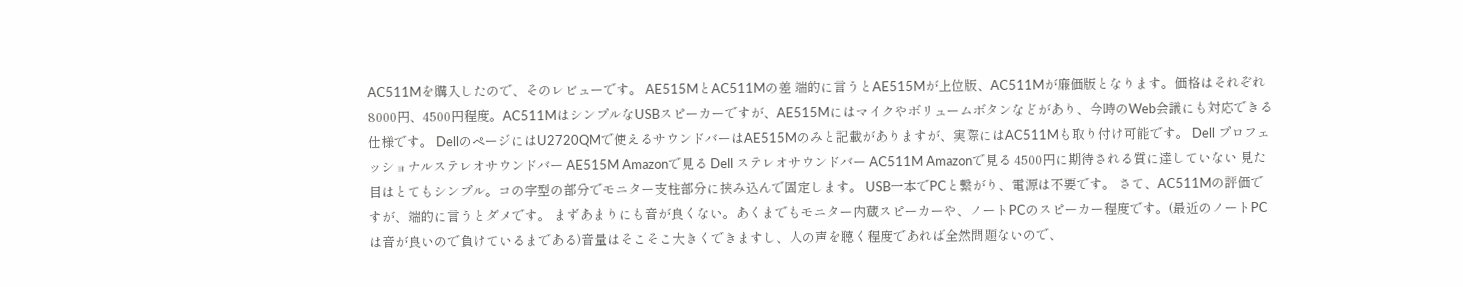AC511Mを購入したので、そのレビューです。 AE515MとAC511Mの差 端的に言うとAE515Mが上位版、AC511Mが廉価版となります。価格はそれぞれ8000円、4500円程度。AC511MはシンプルなUSBスピーカーですが、AE515Mにはマイクやボリュームボタンなどがあり、今時のWeb会議にも対応できる仕様です。 DellのページにはU2720QMで使えるサウンドバーはAE515Mのみと記載がありますが、実際にはAC511Mも取り付け可能です。 Dell プロフェッショナルステレオサウンドバー AE515M Amazonで見る Dell ステレオサウンドバー AC511M Amazonで見る 4500円に期待される質に達していない 見た目はとてもシンプル。コの字型の部分でモニター支柱部分に挟み込んで固定します。 USB一本でPCと繋がり、電源は不要です。 さて、AC511Mの評価ですが、端的に言うとダメです。 まずあまりにも音が良くない。あくまでもモニター内蔵スピーカーや、ノートPCのスピーカー程度です。(最近のノートPCは音が良いので負けているまである)音量はそこそこ大きくできますし、人の声を聴く程度であれば全然問題ないので、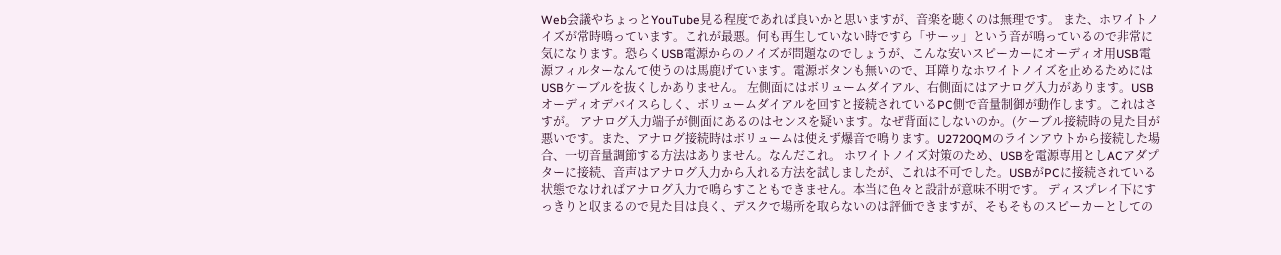Web会議やちょっとYouTube見る程度であれば良いかと思いますが、音楽を聴くのは無理です。 また、ホワイトノイズが常時鳴っています。これが最悪。何も再生していない時ですら「サーッ」という音が鳴っているので非常に気になります。恐らくUSB電源からのノイズが問題なのでしょうが、こんな安いスピーカーにオーディオ用USB電源フィルターなんて使うのは馬鹿げています。電源ボタンも無いので、耳障りなホワイトノイズを止めるためにはUSBケーブルを抜くしかありません。 左側面にはボリュームダイアル、右側面にはアナログ入力があります。USBオーディオデバイスらしく、ボリュームダイアルを回すと接続されているPC側で音量制御が動作します。これはさすが。 アナログ入力端子が側面にあるのはセンスを疑います。なぜ背面にしないのか。(ケーブル接続時の見た目が悪いです。また、アナログ接続時はボリュームは使えず爆音で鳴ります。U2720QMのラインアウトから接続した場合、一切音量調節する方法はありません。なんだこれ。 ホワイトノイズ対策のため、USBを電源専用としACアダプターに接続、音声はアナログ入力から入れる方法を試しましたが、これは不可でした。USBがPCに接続されている状態でなければアナログ入力で鳴らすこともできません。本当に色々と設計が意味不明です。 ディスプレイ下にすっきりと収まるので見た目は良く、デスクで場所を取らないのは評価できますが、そもそものスピーカーとしての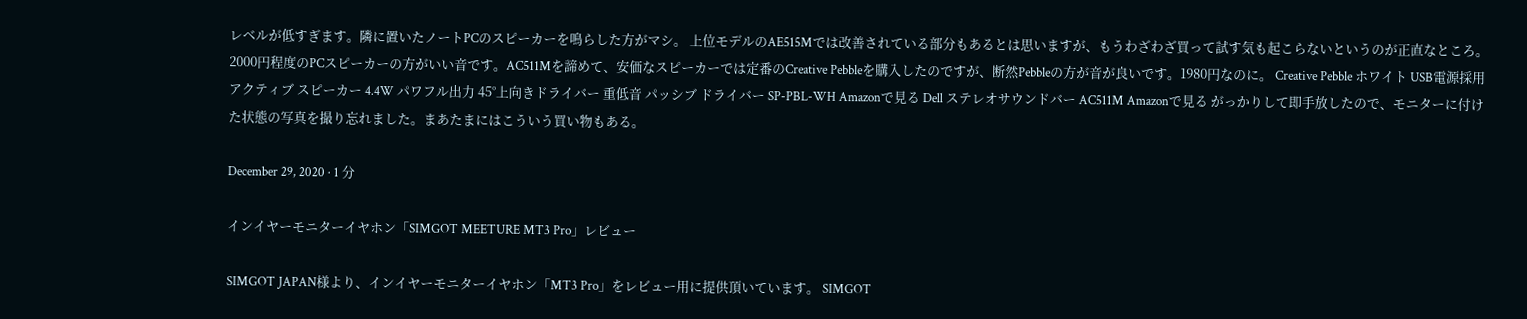レベルが低すぎます。隣に置いたノートPCのスピーカーを鳴らした方がマシ。 上位モデルのAE515Mでは改善されている部分もあるとは思いますが、もうわざわざ買って試す気も起こらないというのが正直なところ。 2000円程度のPCスピーカーの方がいい音です。AC511Mを諦めて、安価なスピーカーでは定番のCreative Pebbleを購入したのですが、断然Pebbleの方が音が良いです。1980円なのに。 Creative Pebble ホワイト USB電源採用アクティブ スピーカー 4.4W パワフル出力 45°上向きドライバー 重低音 パッシブ ドライバー SP-PBL-WH Amazonで見る Dell ステレオサウンドバー AC511M Amazonで見る がっかりして即手放したので、モニターに付けた状態の写真を撮り忘れました。まあたまにはこういう買い物もある。

December 29, 2020 · 1 分

インイヤーモニターイヤホン「SIMGOT MEETURE MT3 Pro」レビュー

SIMGOT JAPAN様より、インイヤーモニターイヤホン「MT3 Pro」をレビュー用に提供頂いています。 SIMGOT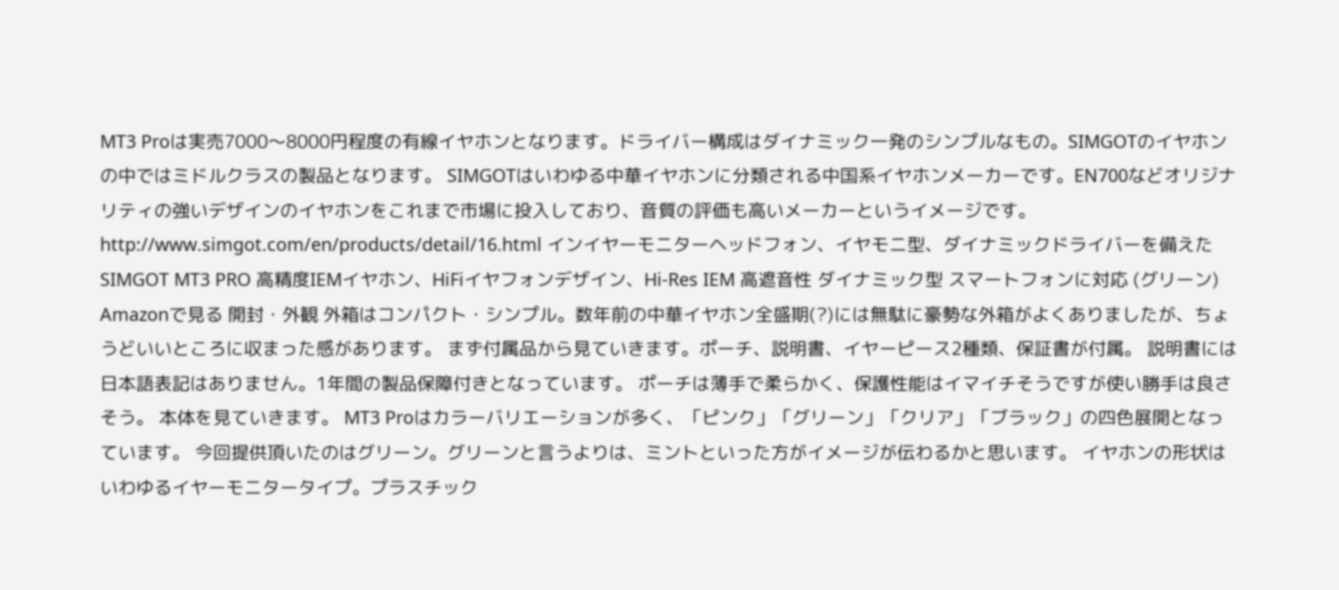MT3 Proは実売7000〜8000円程度の有線イヤホンとなります。ドライバー構成はダイナミック一発のシンプルなもの。SIMGOTのイヤホンの中ではミドルクラスの製品となります。 SIMGOTはいわゆる中華イヤホンに分類される中国系イヤホンメーカーです。EN700などオリジナリティの強いデザインのイヤホンをこれまで市場に投入しており、音質の評価も高いメーカーというイメージです。 http://www.simgot.com/en/products/detail/16.html インイヤーモニターヘッドフォン、イヤモニ型、ダイナミックドライバーを備えたSIMGOT MT3 PRO 高精度IEMイヤホン、HiFiイヤフォンデザイン、Hi-Res IEM 高遮音性 ダイナミック型 スマートフォンに対応 (グリーン) Amazonで見る 開封・外観 外箱はコンパクト・シンプル。数年前の中華イヤホン全盛期(?)には無駄に豪勢な外箱がよくありましたが、ちょうどいいところに収まった感があります。 まず付属品から見ていきます。ポーチ、説明書、イヤーピース2種類、保証書が付属。 説明書には日本語表記はありません。1年間の製品保障付きとなっています。 ポーチは薄手で柔らかく、保護性能はイマイチそうですが使い勝手は良さそう。 本体を見ていきます。 MT3 Proはカラーバリエーションが多く、「ピンク」「グリーン」「クリア」「ブラック」の四色展開となっています。 今回提供頂いたのはグリーン。グリーンと言うよりは、ミントといった方がイメージが伝わるかと思います。 イヤホンの形状はいわゆるイヤーモニタータイプ。プラスチック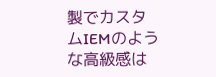製でカスタムIEMのような高級感は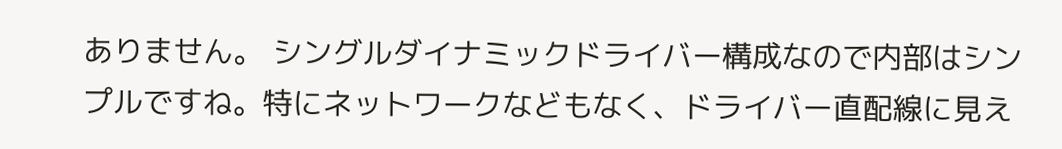ありません。 シングルダイナミックドライバー構成なので内部はシンプルですね。特にネットワークなどもなく、ドライバー直配線に見え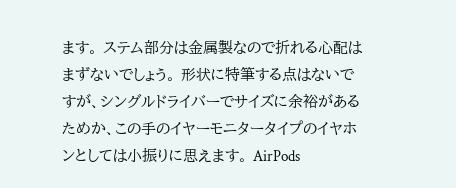ます。 ステム部分は金属製なので折れる心配はまずないでしょう。 形状に特筆する点はないですが、シングルドライバーでサイズに余裕があるためか、この手のイヤーモニタータイプのイヤホンとしては小振りに思えます。 AirPods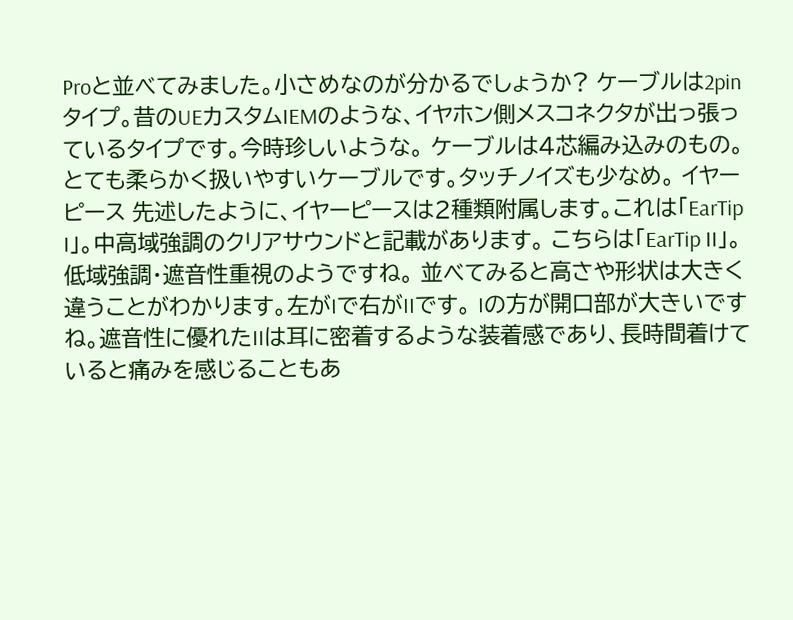Proと並べてみました。小さめなのが分かるでしょうか? ケーブルは2pinタイプ。昔のUEカスタムIEMのような、イヤホン側メスコネクタが出っ張っているタイプです。今時珍しいような。 ケーブルは4芯編み込みのもの。とても柔らかく扱いやすいケーブルです。タッチノイズも少なめ。 イヤーピース 先述したように、イヤーピースは2種類附属します。これは「EarTip I」。中高域強調のクリアサウンドと記載があります。 こちらは「EarTip II」。低域強調・遮音性重視のようですね。 並べてみると高さや形状は大きく違うことがわかります。左がIで右がIIです。 Iの方が開口部が大きいですね。遮音性に優れたIIは耳に密着するような装着感であり、長時間着けていると痛みを感じることもあ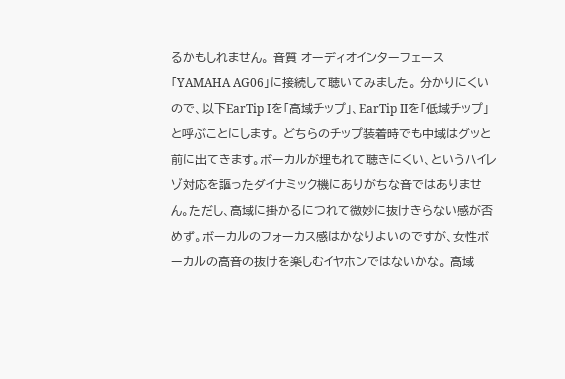るかもしれません。 音質 オーディオインターフェース「YAMAHA AG06」に接続して聴いてみました。 分かりにくいので、以下EarTip Iを「高域チップ」、EarTip IIを「低域チップ」と呼ぶことにします。 どちらのチップ装着時でも中域はグッと前に出てきます。ボーカルが埋もれて聴きにくい、というハイレゾ対応を謳ったダイナミック機にありがちな音ではありません。ただし、高域に掛かるにつれて微妙に抜けきらない感が否めず。ボーカルのフォーカス感はかなりよいのですが、女性ボーカルの高音の抜けを楽しむイヤホンではないかな。 高域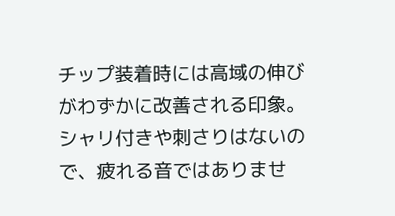チップ装着時には高域の伸びがわずかに改善される印象。シャリ付きや刺さりはないので、疲れる音ではありませ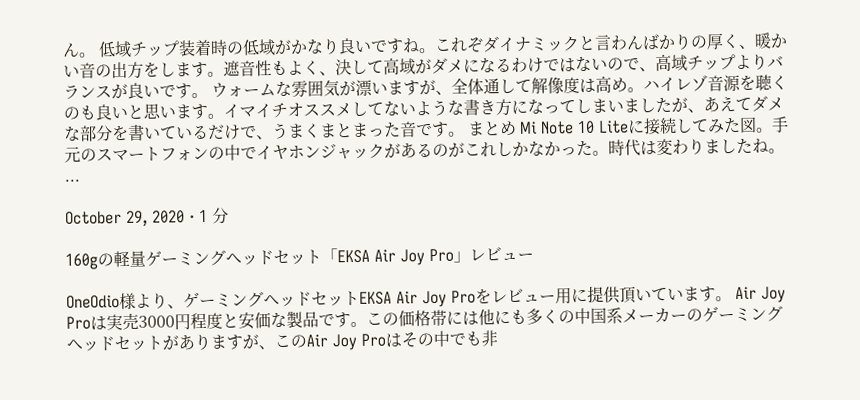ん。 低域チップ装着時の低域がかなり良いですね。これぞダイナミックと言わんばかりの厚く、暖かい音の出方をします。遮音性もよく、決して高域がダメになるわけではないので、高域チップよりバランスが良いです。 ウォームな雰囲気が漂いますが、全体通して解像度は高め。ハイレゾ音源を聴くのも良いと思います。イマイチオススメしてないような書き方になってしまいましたが、あえてダメな部分を書いているだけで、うまくまとまった音です。 まとめ Mi Note 10 Liteに接続してみた図。手元のスマートフォンの中でイヤホンジャックがあるのがこれしかなかった。時代は変わりましたね。 ...

October 29, 2020 · 1 分

160gの軽量ゲーミングヘッドセット「EKSA Air Joy Pro」レビュー

OneOdio様より、ゲーミングヘッドセットEKSA Air Joy Proをレビュー用に提供頂いています。 Air Joy Proは実売3000円程度と安価な製品です。この価格帯には他にも多くの中国系メーカーのゲーミングヘッドセットがありますが、このAir Joy Proはその中でも非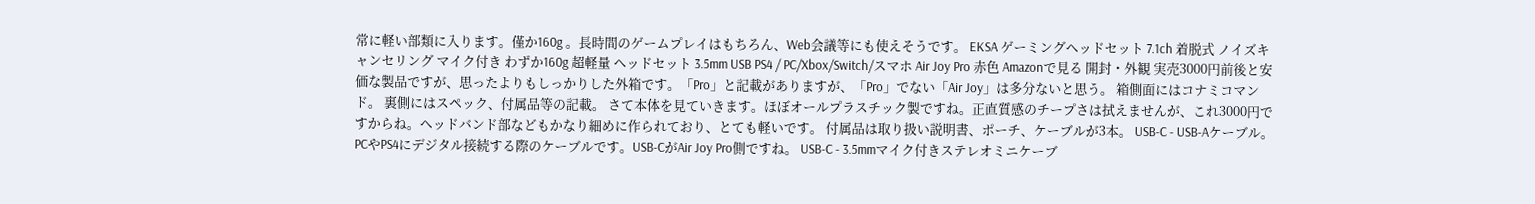常に軽い部類に入ります。僅か160g 。長時間のゲームプレイはもちろん、Web会議等にも使えそうです。 EKSA ゲーミングヘッドセット 7.1ch 着脱式 ノイズキャンセリング マイク付き わずか160g 超軽量 ヘッドセット 3.5mm USB PS4 / PC/Xbox/Switch/スマホ Air Joy Pro 赤色 Amazonで見る 開封・外観 実売3000円前後と安価な製品ですが、思ったよりもしっかりした外箱です。「Pro」と記載がありますが、「Pro」でない「Air Joy」は多分ないと思う。 箱側面にはコナミコマンド。 裏側にはスペック、付属品等の記載。 さて本体を見ていきます。ほぼオールプラスチック製ですね。正直質感のチープさは拭えませんが、これ3000円ですからね。ヘッドバンド部などもかなり細めに作られており、とても軽いです。 付属品は取り扱い説明書、ポーチ、ケーブルが3本。 USB-C - USB-Aケーブル。PCやPS4にデジタル接続する際のケーブルです。USB-CがAir Joy Pro側ですね。 USB-C - 3.5mmマイク付きステレオミニケーブ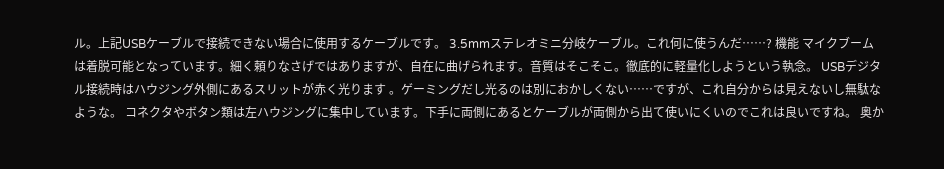ル。上記USBケーブルで接続できない場合に使用するケーブルです。 3.5mmステレオミニ分岐ケーブル。これ何に使うんだ……? 機能 マイクブームは着脱可能となっています。細く頼りなさげではありますが、自在に曲げられます。音質はそこそこ。徹底的に軽量化しようという執念。 USBデジタル接続時はハウジング外側にあるスリットが赤く光ります 。ゲーミングだし光るのは別におかしくない……ですが、これ自分からは見えないし無駄なような。 コネクタやボタン類は左ハウジングに集中しています。下手に両側にあるとケーブルが両側から出て使いにくいのでこれは良いですね。 奥か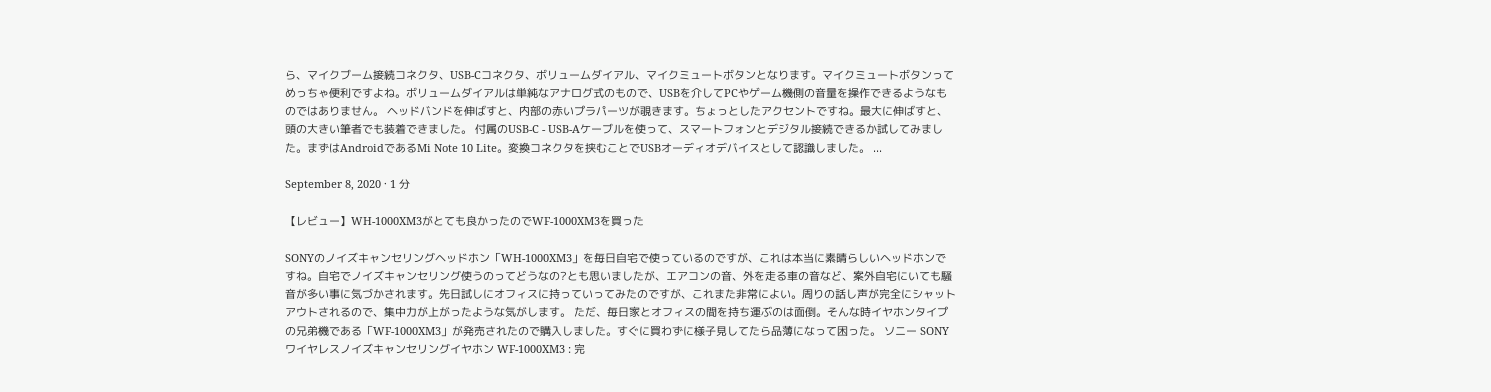ら、マイクブーム接続コネクタ、USB-Cコネクタ、ボリュームダイアル、マイクミュートボタンとなります。マイクミュートボタンってめっちゃ便利ですよね。ボリュームダイアルは単純なアナログ式のもので、USBを介してPCやゲーム機側の音量を操作できるようなものではありません。 ヘッドバンドを伸ばすと、内部の赤いプラパーツが覗きます。ちょっとしたアクセントですね。最大に伸ばすと、頭の大きい筆者でも装着できました。 付属のUSB-C - USB-Aケーブルを使って、スマートフォンとデジタル接続できるか試してみました。まずはAndroidであるMi Note 10 Lite。変換コネクタを挟むことでUSBオーディオデバイスとして認識しました。 ...

September 8, 2020 · 1 分

【レビュー】WH-1000XM3がとても良かったのでWF-1000XM3を買った

SONYのノイズキャンセリングヘッドホン「WH-1000XM3」を毎日自宅で使っているのですが、これは本当に素晴らしいヘッドホンですね。自宅でノイズキャンセリング使うのってどうなの?とも思いましたが、エアコンの音、外を走る車の音など、案外自宅にいても騒音が多い事に気づかされます。先日試しにオフィスに持っていってみたのですが、これまた非常によい。周りの話し声が完全にシャットアウトされるので、集中力が上がったような気がします。 ただ、毎日家とオフィスの間を持ち運ぶのは面倒。そんな時イヤホンタイプの兄弟機である「WF-1000XM3」が発売されたので購入しました。すぐに買わずに様子見してたら品薄になって困った。 ソニー SONY ワイヤレスノイズキャンセリングイヤホン WF-1000XM3 : 完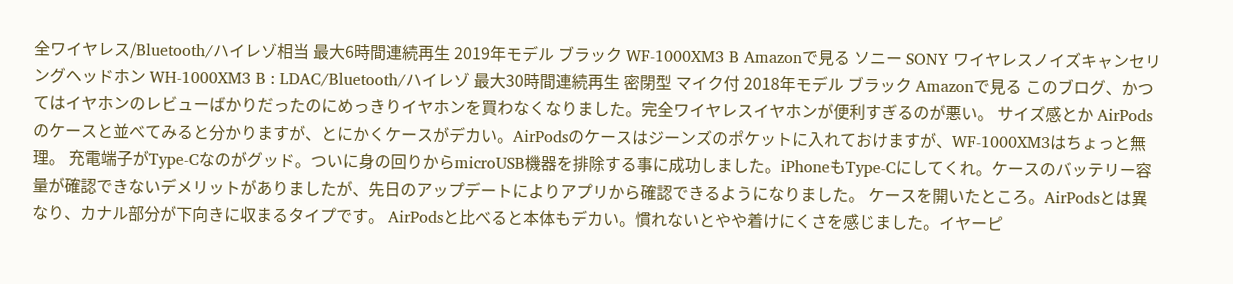全ワイヤレス/Bluetooth/ハイレゾ相当 最大6時間連続再生 2019年モデル ブラック WF-1000XM3 B Amazonで見る ソニー SONY ワイヤレスノイズキャンセリングヘッドホン WH-1000XM3 B : LDAC/Bluetooth/ハイレゾ 最大30時間連続再生 密閉型 マイク付 2018年モデル ブラック Amazonで見る このブログ、かつてはイヤホンのレビューばかりだったのにめっきりイヤホンを買わなくなりました。完全ワイヤレスイヤホンが便利すぎるのが悪い。 サイズ感とか AirPodsのケースと並べてみると分かりますが、とにかくケースがデカい。AirPodsのケースはジーンズのポケットに入れておけますが、WF-1000XM3はちょっと無理。 充電端子がType-Cなのがグッド。ついに身の回りからmicroUSB機器を排除する事に成功しました。iPhoneもType-Cにしてくれ。ケースのバッテリー容量が確認できないデメリットがありましたが、先日のアップデートによりアプリから確認できるようになりました。 ケースを開いたところ。AirPodsとは異なり、カナル部分が下向きに収まるタイプです。 AirPodsと比べると本体もデカい。慣れないとやや着けにくさを感じました。イヤーピ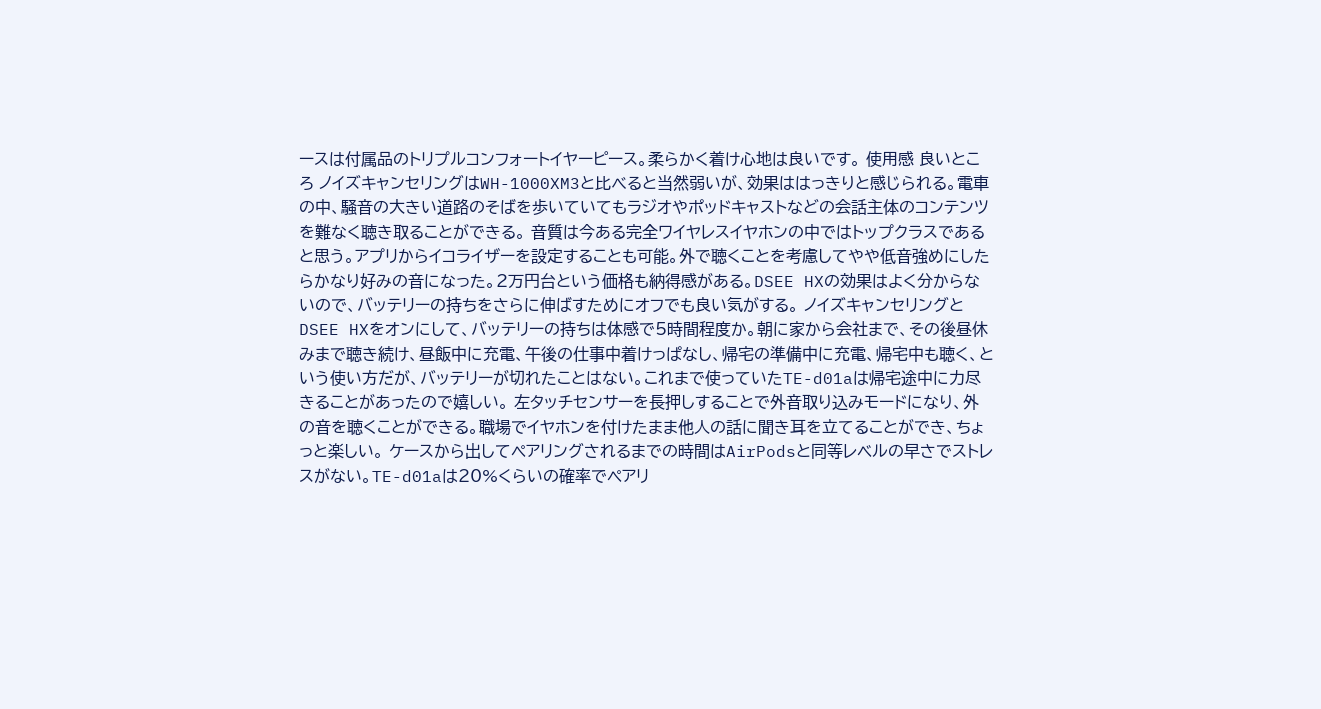ースは付属品のトリプルコンフォートイヤーピース。柔らかく着け心地は良いです。 使用感 良いところ ノイズキャンセリングはWH-1000XM3と比べると当然弱いが、効果ははっきりと感じられる。電車の中、騒音の大きい道路のそばを歩いていてもラジオやポッドキャストなどの会話主体のコンテンツを難なく聴き取ることができる。 音質は今ある完全ワイヤレスイヤホンの中ではトップクラスであると思う。アプリからイコライザーを設定することも可能。外で聴くことを考慮してやや低音強めにしたらかなり好みの音になった。2万円台という価格も納得感がある。DSEE HXの効果はよく分からないので、バッテリーの持ちをさらに伸ばすためにオフでも良い気がする。 ノイズキャンセリングとDSEE HXをオンにして、バッテリーの持ちは体感で5時間程度か。朝に家から会社まで、その後昼休みまで聴き続け、昼飯中に充電、午後の仕事中着けっぱなし、帰宅の準備中に充電、帰宅中も聴く、という使い方だが、バッテリーが切れたことはない。これまで使っていたTE-d01aは帰宅途中に力尽きることがあったので嬉しい。 左タッチセンサーを長押しすることで外音取り込みモードになり、外の音を聴くことができる。職場でイヤホンを付けたまま他人の話に聞き耳を立てることができ、ちょっと楽しい。 ケースから出してペアリングされるまでの時間はAirPodsと同等レベルの早さでストレスがない。TE-d01aは20%くらいの確率でペアリ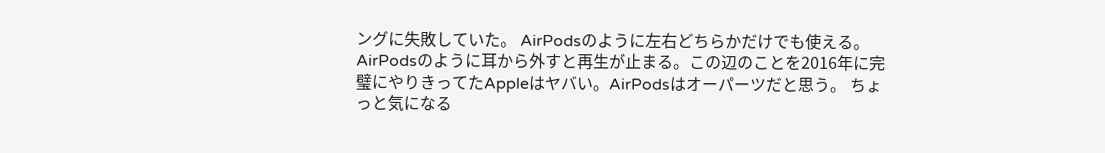ングに失敗していた。 AirPodsのように左右どちらかだけでも使える。AirPodsのように耳から外すと再生が止まる。この辺のことを2016年に完璧にやりきってたAppleはヤバい。AirPodsはオーパーツだと思う。 ちょっと気になる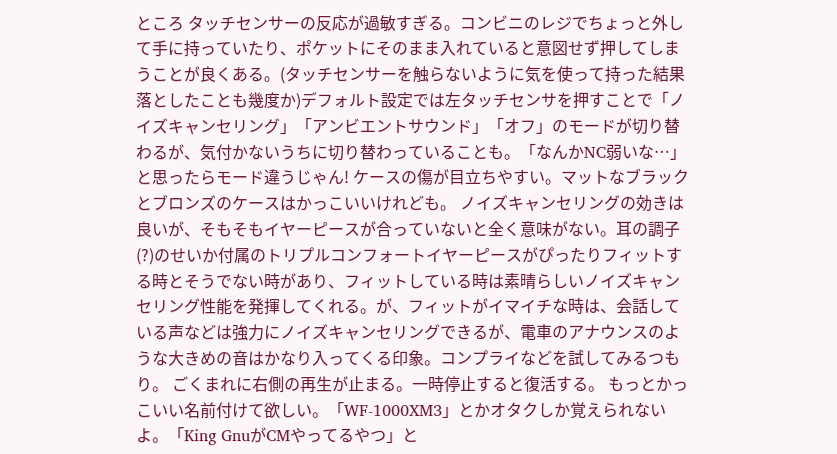ところ タッチセンサーの反応が過敏すぎる。コンビニのレジでちょっと外して手に持っていたり、ポケットにそのまま入れていると意図せず押してしまうことが良くある。(タッチセンサーを触らないように気を使って持った結果落としたことも幾度か)デフォルト設定では左タッチセンサを押すことで「ノイズキャンセリング」「アンビエントサウンド」「オフ」のモードが切り替わるが、気付かないうちに切り替わっていることも。「なんかNC弱いな…」と思ったらモード違うじゃん! ケースの傷が目立ちやすい。マットなブラックとブロンズのケースはかっこいいけれども。 ノイズキャンセリングの効きは良いが、そもそもイヤーピースが合っていないと全く意味がない。耳の調子(?)のせいか付属のトリプルコンフォートイヤーピースがぴったりフィットする時とそうでない時があり、フィットしている時は素晴らしいノイズキャンセリング性能を発揮してくれる。が、フィットがイマイチな時は、会話している声などは強力にノイズキャンセリングできるが、電車のアナウンスのような大きめの音はかなり入ってくる印象。コンプライなどを試してみるつもり。 ごくまれに右側の再生が止まる。一時停止すると復活する。 もっとかっこいい名前付けて欲しい。「WF-1000XM3」とかオタクしか覚えられないよ。「King GnuがCMやってるやつ」と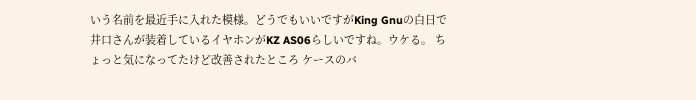いう名前を最近手に入れた模様。どうでもいいですがKing Gnuの白日で井口さんが装着しているイヤホンがKZ AS06らしいですね。ウケる。 ちょっと気になってたけど改善されたところ ケースのバ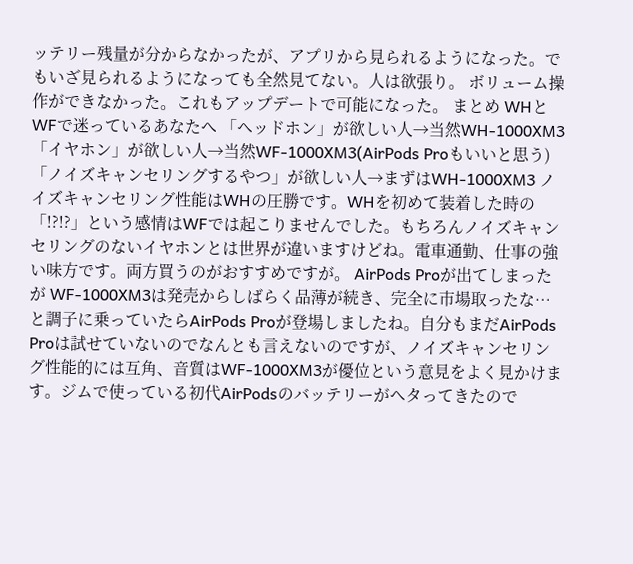ッテリー残量が分からなかったが、アプリから見られるようになった。でもいざ見られるようになっても全然見てない。人は欲張り。 ボリューム操作ができなかった。これもアップデートで可能になった。 まとめ WHとWFで迷っているあなたへ 「ヘッドホン」が欲しい人→当然WH-1000XM3 「イヤホン」が欲しい人→当然WF-1000XM3(AirPods Proもいいと思う) 「ノイズキャンセリングするやつ」が欲しい人→まずはWH-1000XM3 ノイズキャンセリング性能はWHの圧勝です。WHを初めて装着した時の「!?!?」という感情はWFでは起こりませんでした。もちろんノイズキャンセリングのないイヤホンとは世界が違いますけどね。電車通勤、仕事の強い味方です。両方買うのがおすすめですが。 AirPods Proが出てしまったが WF-1000XM3は発売からしばらく品薄が続き、完全に市場取ったな…と調子に乗っていたらAirPods Proが登場しましたね。自分もまだAirPods Proは試せていないのでなんとも言えないのですが、ノイズキャンセリング性能的には互角、音質はWF-1000XM3が優位という意見をよく見かけます。ジムで使っている初代AirPodsのバッテリーがヘタってきたので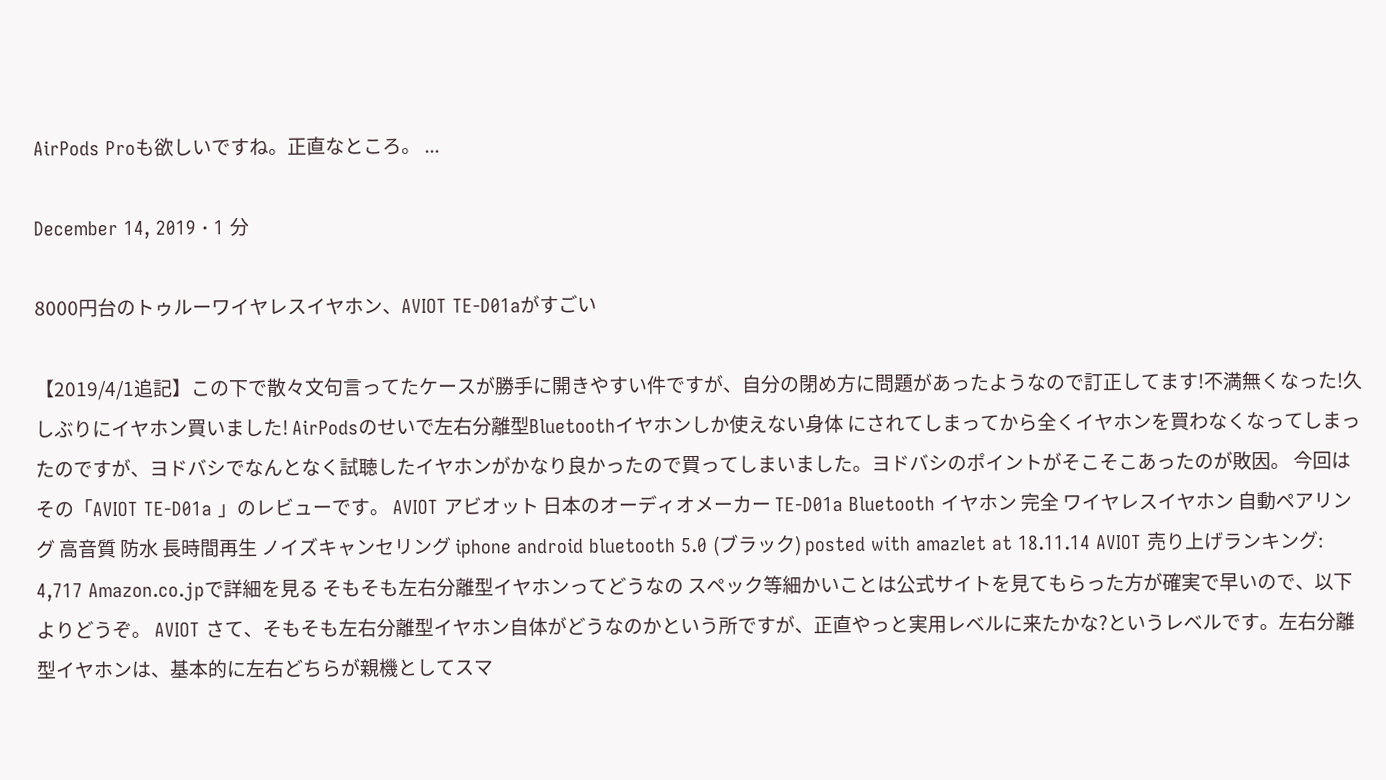AirPods Proも欲しいですね。正直なところ。 ...

December 14, 2019 · 1 分

8000円台のトゥルーワイヤレスイヤホン、AVIOT TE-D01aがすごい

【2019/4/1追記】この下で散々文句言ってたケースが勝手に開きやすい件ですが、自分の閉め方に問題があったようなので訂正してます!不満無くなった!久しぶりにイヤホン買いました! AirPodsのせいで左右分離型Bluetoothイヤホンしか使えない身体 にされてしまってから全くイヤホンを買わなくなってしまったのですが、ヨドバシでなんとなく試聴したイヤホンがかなり良かったので買ってしまいました。ヨドバシのポイントがそこそこあったのが敗因。 今回はその「AVIOT TE-D01a 」のレビューです。 AVIOT アビオット 日本のオーディオメーカー TE-D01a Bluetooth イヤホン 完全 ワイヤレスイヤホン 自動ペアリング 高音質 防水 長時間再生 ノイズキャンセリング iphone android bluetooth 5.0 (ブラック) posted with amazlet at 18.11.14 AVIOT 売り上げランキング: 4,717 Amazon.co.jpで詳細を見る そもそも左右分離型イヤホンってどうなの スペック等細かいことは公式サイトを見てもらった方が確実で早いので、以下よりどうぞ。 AVIOT さて、そもそも左右分離型イヤホン自体がどうなのかという所ですが、正直やっと実用レベルに来たかな?というレベルです。左右分離型イヤホンは、基本的に左右どちらが親機としてスマ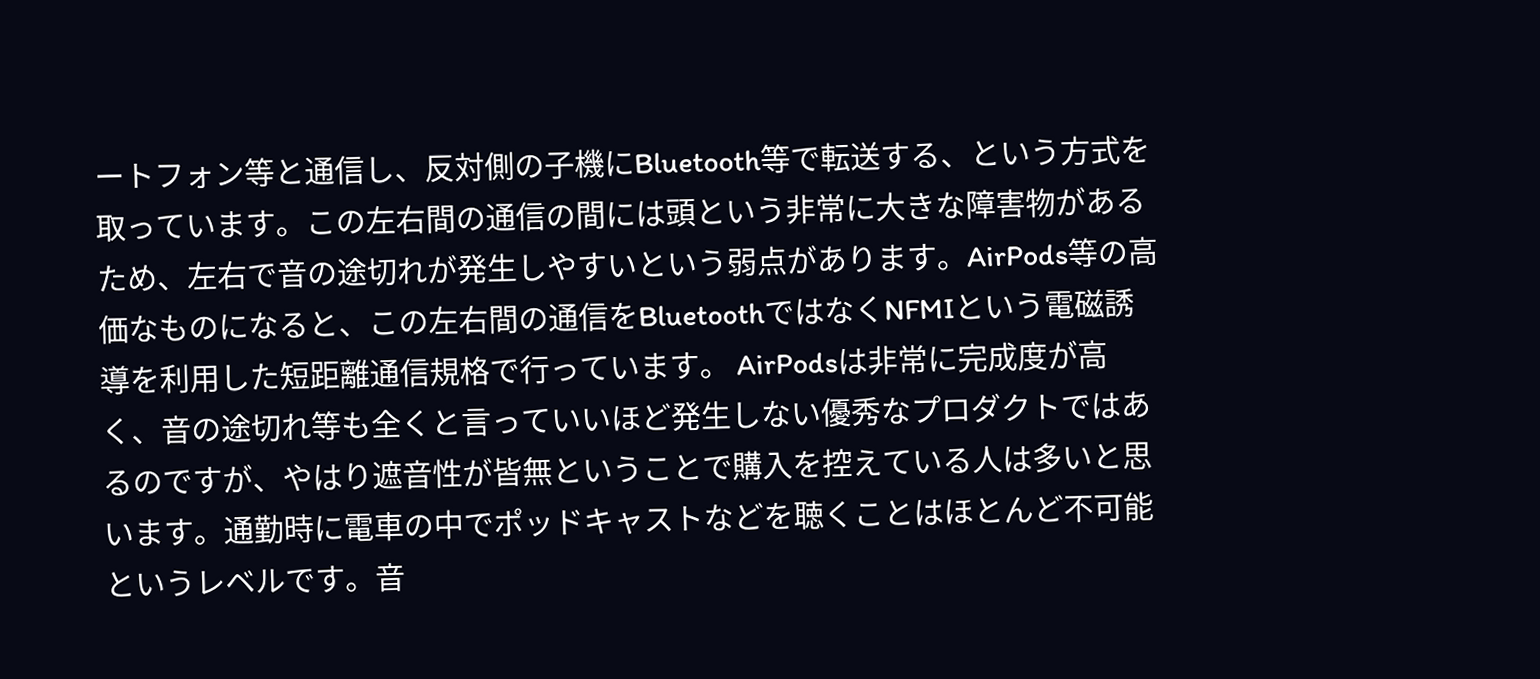ートフォン等と通信し、反対側の子機にBluetooth等で転送する、という方式を取っています。この左右間の通信の間には頭という非常に大きな障害物があるため、左右で音の途切れが発生しやすいという弱点があります。AirPods等の高価なものになると、この左右間の通信をBluetoothではなくNFMIという電磁誘導を利用した短距離通信規格で行っています。 AirPodsは非常に完成度が高く、音の途切れ等も全くと言っていいほど発生しない優秀なプロダクトではあるのですが、やはり遮音性が皆無ということで購入を控えている人は多いと思います。通勤時に電車の中でポッドキャストなどを聴くことはほとんど不可能というレベルです。音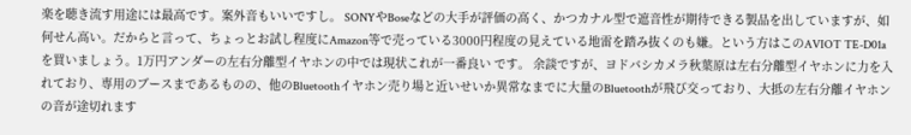楽を聴き流す用途には最高です。案外音もいいですし。 SONYやBoseなどの大手が評価の高く、かつカナル型で遮音性が期待できる製品を出していますが、如何せん高い。だからと言って、ちょっとお試し程度にAmazon等で売っている3000円程度の見えている地雷を踏み抜くのも嫌。という方はこのAVIOT TE-D01aを買いましょう。1万円アンダーの左右分離型イヤホンの中では現状これが一番良い です。 余談ですが、ヨドバシカメラ秋葉原は左右分離型イヤホンに力を入れており、専用のブースまであるものの、他のBluetoothイヤホン売り場と近いせいか異常なまでに大量のBluetoothが飛び交っており、大抵の左右分離イヤホンの音が途切れます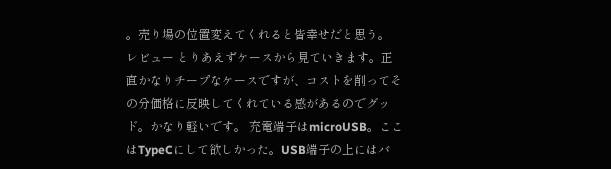。売り場の位置変えてくれると皆幸せだと思う。 レビュー とりあえずケースから見ていきます。正直かなりチープなケースですが、コストを削ってその分価格に反映してくれている感があるのでグッド。かなり軽いです。 充電端子はmicroUSB。ここはTypeCにして欲しかった。USB端子の上にはバ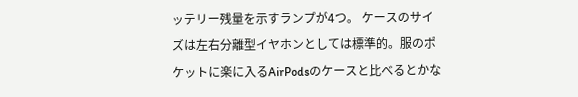ッテリー残量を示すランプが4つ。 ケースのサイズは左右分離型イヤホンとしては標準的。服のポケットに楽に入るAirPodsのケースと比べるとかな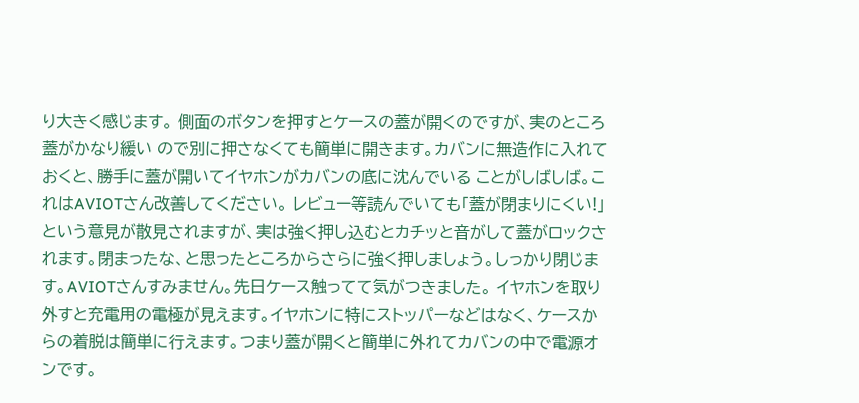り大きく感じます。 側面のボタンを押すとケースの蓋が開くのですが、実のところ蓋がかなり緩い ので別に押さなくても簡単に開きます。カバンに無造作に入れておくと、勝手に蓋が開いてイヤホンがカバンの底に沈んでいる ことがしばしば。これはAVIOTさん改善してください。 レビュー等読んでいても「蓋が閉まりにくい!」という意見が散見されますが、実は強く押し込むとカチッと音がして蓋がロックされます。閉まったな、と思ったところからさらに強く押しましょう。しっかり閉じます。AVIOTさんすみません。先日ケース触ってて気がつきました。 イヤホンを取り外すと充電用の電極が見えます。イヤホンに特にストッパーなどはなく、ケースからの着脱は簡単に行えます。つまり蓋が開くと簡単に外れてカバンの中で電源オンです。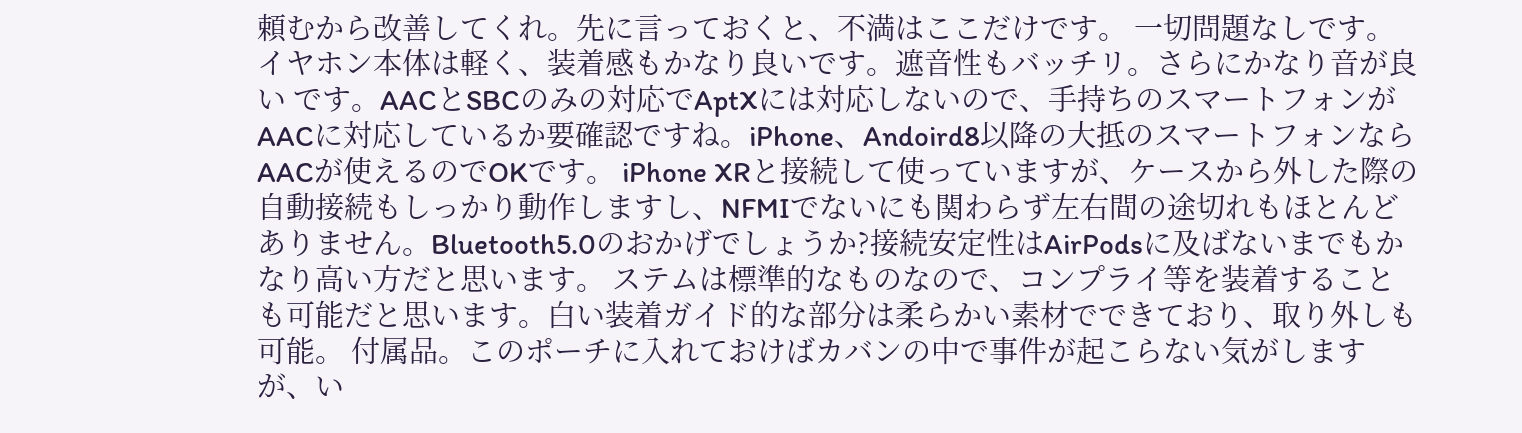頼むから改善してくれ。先に言っておくと、不満はここだけです。 一切問題なしです。 イヤホン本体は軽く、装着感もかなり良いです。遮音性もバッチリ。さらにかなり音が良い です。AACとSBCのみの対応でAptXには対応しないので、手持ちのスマートフォンがAACに対応しているか要確認ですね。iPhone、Andoird8以降の大抵のスマートフォンならAACが使えるのでOKです。 iPhone XRと接続して使っていますが、ケースから外した際の自動接続もしっかり動作しますし、NFMIでないにも関わらず左右間の途切れもほとんどありません。Bluetooth5.0のおかげでしょうか?接続安定性はAirPodsに及ばないまでもかなり高い方だと思います。 ステムは標準的なものなので、コンプライ等を装着することも可能だと思います。白い装着ガイド的な部分は柔らかい素材でできており、取り外しも可能。 付属品。このポーチに入れておけばカバンの中で事件が起こらない気がしますが、い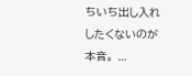ちいち出し入れしたくないのが本音。 ...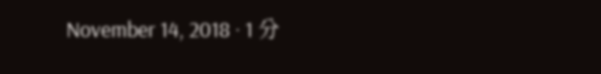November 14, 2018 · 1 分